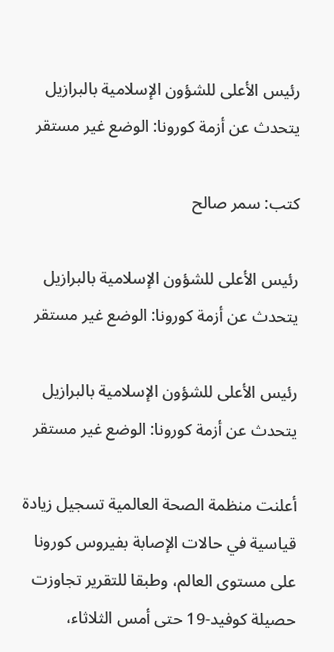رئيس الأعلى للشؤون الإسلامية بالبرازيل يتحدث عن أزمة كورونا: الوضع غير مستقر

كتب: سمر صالح

رئيس الأعلى للشؤون الإسلامية بالبرازيل يتحدث عن أزمة كورونا: الوضع غير مستقر

رئيس الأعلى للشؤون الإسلامية بالبرازيل يتحدث عن أزمة كورونا: الوضع غير مستقر

أعلنت منظمة الصحة العالمية تسجيل زيادة قياسية في حالات الإصابة بفيروس كورونا على مستوى العالم، وطبقا للتقرير تجاوزت حصيلة كوفيد-19 حتى أمس الثلاثاء،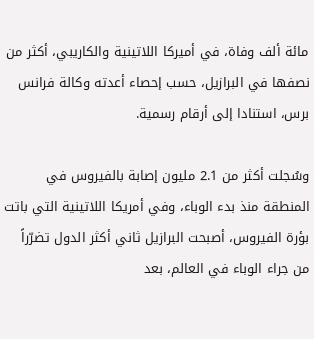مائة ألف وفاة، في أميركا اللاتينية والكاريبي، أكثر من نصفها في البرازيل، حسب إحصاء أعدته وكالة فرانس برس، استنادا إلى أرقام رسمية.

وسُجلت أكثر من 2.1 مليون إصابة بالفيروس في المنطقة منذ بدء الوباء، وفي أمريكا اللاتينية التي باتت بؤرة الفيروس، أصبحت البرازيل ثاني أكثر الدول تضرّراً من جراء الوباء في العالم، بعد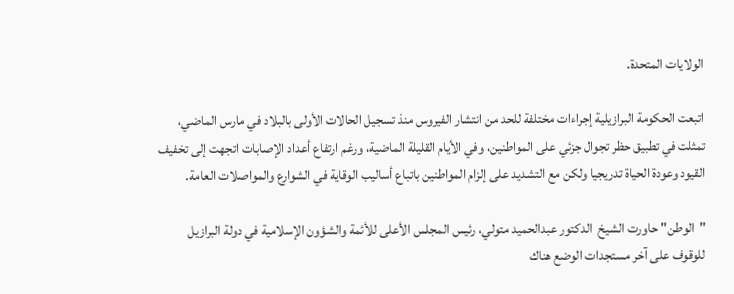الولايات المتحدة.

اتبعت الحكومة البرازيلية إجراءات مختلفة للحد من انتشار الفيروس منذ تسجيل الحالات الأولى بالبلاد في مارس الماضي، تمثلت في تطبيق حظر تجوال جزئي على المواطنين، وفي الأيام القليلة الماضية، ورغم ارتفاع أعداد الإصابات اتجهت إلى تخفيف القيود وعودة الحياة تدريجيا ولكن مع التشديد على إلزام المواطنين باتباع أساليب الوقاية في الشوارع والمواصلات العامة.

"الوطن" حاورت الشيخ  الدكتور عبدالحميد متولي، رئيس المجلس الأعلى للأئمة والشؤون الإسلامية في دولة البرازيل للوقوف على آخر مستجدات الوضع هناك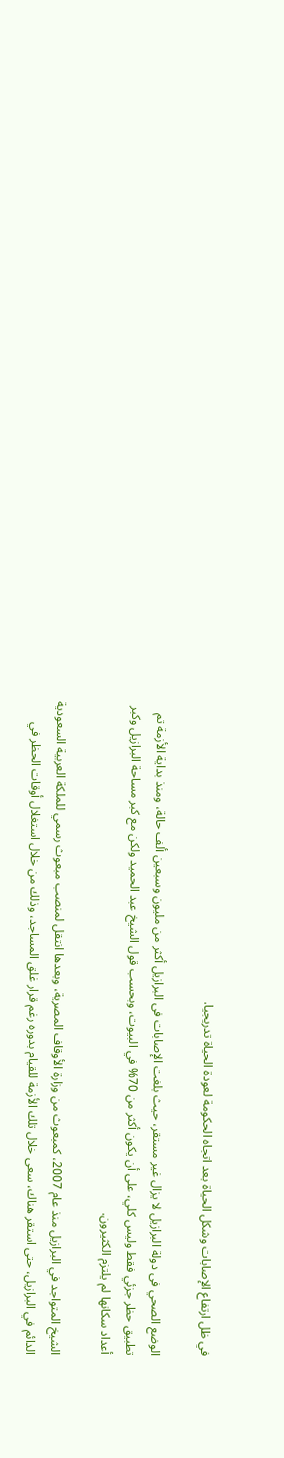في ظل ارتفاع الإصابات وشكل الحياة بعد اتجاه الحكومة لعودة الحياة تدريجيا.

الوضع الصحي فى دولة البرازيل لا يزال غير مستقر، حيث بلغت الإصابات فى البرازيل أكثر من مليون وسبعين ألف حالة، ومنذ بداية الأزمة تم تطبيق حظر جزئي فقط وليس كلي، على أن يكون أكثر من 70% في البيوت، وبحسب قول الشيخ عبد الحميد ولكن مع كبر مساحة البرازيل وكبر أعداد سكانها لم يلتزم الكثيرون.

الشيخ المتواجد في البرازيل منذ عام 2007، كمبعوث من وزارة الأوقاف المصرية، وبعدها انتقل لمنصب مبعوث رسمي للملكة العربية السعودية الدائم في البرازيل، حتى استقر هناك، سعى خلال تلك الأزمة للقيام بدوره رغم قرار غلق المساجد، وذلك من خلال استغلال أوقات الحظر في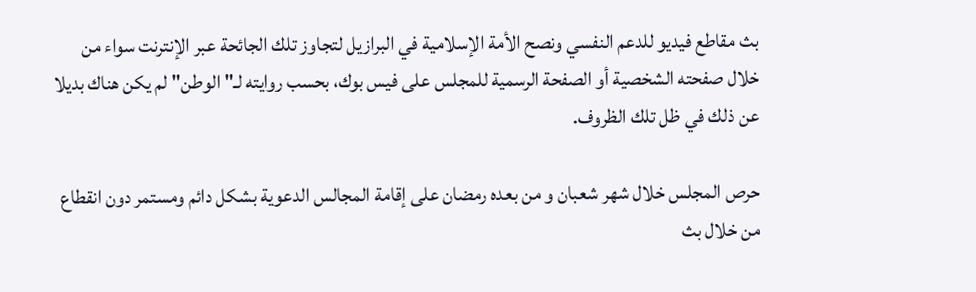بث مقاطع فيديو للدعم النفسي ونصح الأمة الإسلامية في البرازيل لتجاوز تلك الجائحة عبر الإنترنت سواء من خلال صفحته الشخصية أو الصفحة الرسمية للمجلس على فيس بوك، بحسب روايته لـ"الوطن" لم يكن هناك بديلا عن ذلك في ظل تلك الظروف.

حرص المجلس خلال شهر شعبان و من بعده رمضان على إقامة المجالس الدعوية بشكل دائم ومستمر دون انقطاع من خلال بث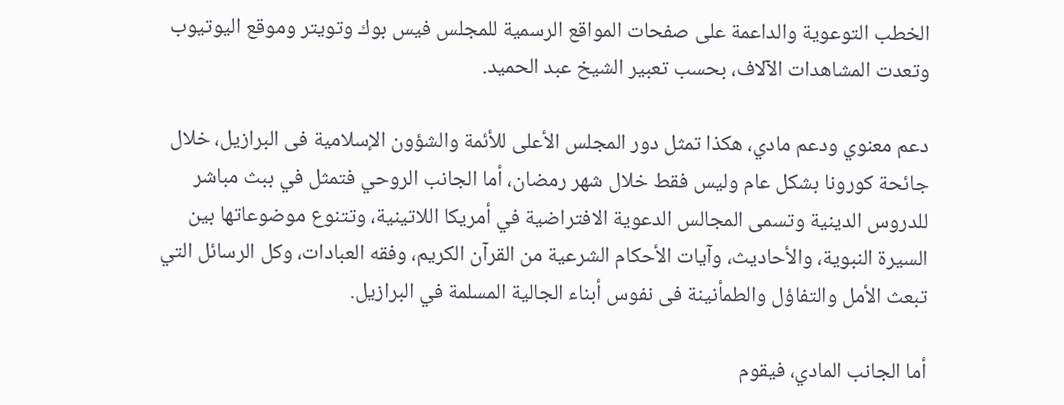الخطب التوعوية والداعمة على صفحات المواقع الرسمية للمجلس فيس بوك وتويتر وموقع اليوتيوب وتعدت المشاهدات الآلاف، بحسب تعبير الشيخ عبد الحميد.

دعم معنوي ودعم مادي، هكذا تمثل دور المجلس الأعلى للأئمة والشؤون الإسلامية فى البرازيل، خلال جائحة كورونا بشكل عام وليس فقط خلال شهر رمضان، أما الجانب الروحي فتمثل في ببث مباشر للدروس الدينية وتسمى المجالس الدعوية الافتراضية في أمريكا اللاتينية، وتتنوع موضوعاتها بين السيرة النبوية، والأحاديث، وآيات الأحكام الشرعية من القرآن الكريم، وفقه العبادات، وكل الرسائل التي تبعث الأمل والتفاؤل والطمأنينة فى نفوس أبناء الجالية المسلمة في البرازيل.

أما الجانب المادي، فيقوم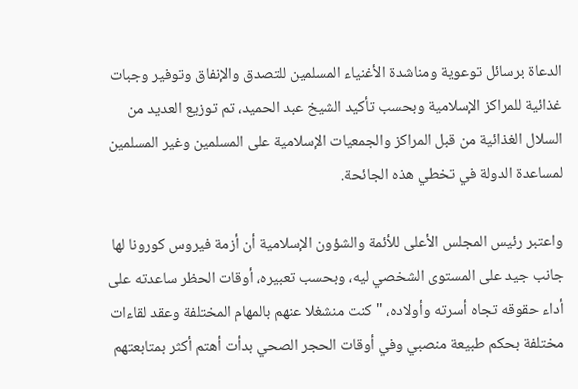الدعاة برسائل توعوية ومناشدة الأغنياء المسلمين للتصدق والإنفاق وتوفير وجبات غذائية للمراكز الإسلامية وبحسب تأكيد الشيخ عبد الحميد، تم توزيع العديد من السلال الغذائية من قبل المراكز والجمعيات الإسلامية على المسلمين وغير المسلمين لمساعدة الدولة في تخطي هذه الجائحة.

واعتبر رئيس المجلس الأعلى للأئمة والشؤون الإسلامية أن أزمة فيروس كورونا لها جانب جيد على المستوى الشخصي ليه، وبحسب تعبيره، أوقات الحظر ساعدته على أداء حقوقه تجاه أسرته وأولاده، "كنت منشغلا عنهم بالمهام المختلفة وعقد لقاءات مختلفة بحكم طبيعة منصبي وفي أوقات الحجر الصحي بدأت أهتم أكثر بمتابعتهم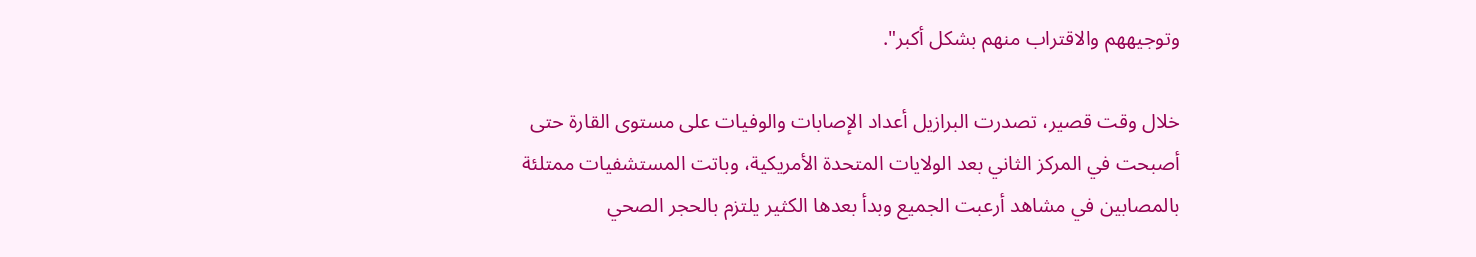وتوجيههم والاقتراب منهم بشكل أكبر".

خلال وقت قصير، تصدرت البرازيل أعداد الإصابات والوفيات على مستوى القارة حتى أصبحت في المركز الثاني بعد الولايات المتحدة الأمريكية، وباتت المستشفيات ممتلئة بالمصابين في مشاهد أرعبت الجميع وبدأ بعدها الكثير يلتزم بالحجر الصحي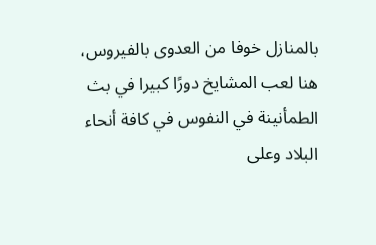بالمنازل خوفا من العدوى بالفيروس، هنا لعب المشايخ دورًا كبيرا في بث الطمأنينة في النفوس في كافة أنحاء البلاد وعلى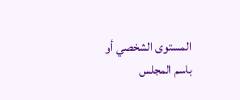المستوى الشخصي أو باسم المجلس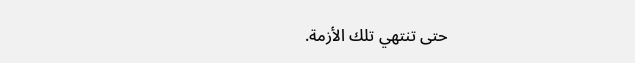حتى تنتهي تلك الأزمة.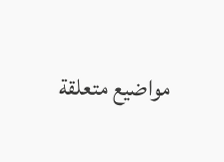مواضيع متعلقة